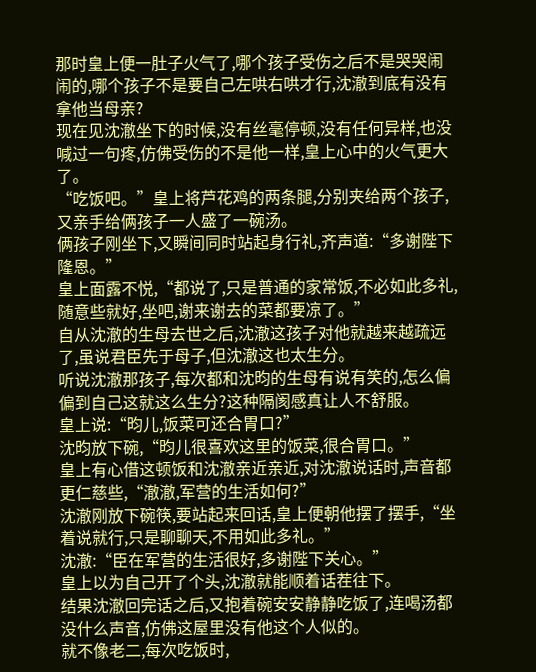那时皇上便一肚子火气了,哪个孩子受伤之后不是哭哭闹闹的,哪个孩子不是要自己左哄右哄才行,沈澈到底有没有拿他当母亲?
现在见沈澈坐下的时候,没有丝毫停顿,没有任何异样,也没喊过一句疼,仿佛受伤的不是他一样,皇上心中的火气更大了。
“吃饭吧。”皇上将芦花鸡的两条腿,分别夹给两个孩子,又亲手给俩孩子一人盛了一碗汤。
俩孩子刚坐下,又瞬间同时站起身行礼,齐声道:“多谢陛下隆恩。”
皇上面露不悦,“都说了,只是普通的家常饭,不必如此多礼,随意些就好,坐吧,谢来谢去的菜都要凉了。”
自从沈澈的生母去世之后,沈澈这孩子对他就越来越疏远了,虽说君臣先于母子,但沈澈这也太生分。
听说沈澈那孩子,每次都和沈昀的生母有说有笑的,怎么偏偏到自己这就这么生分?这种隔阂感真让人不舒服。
皇上说:“昀儿,饭菜可还合胃口?”
沈昀放下碗,“昀儿很喜欢这里的饭菜,很合胃口。”
皇上有心借这顿饭和沈澈亲近亲近,对沈澈说话时,声音都更仁慈些,“澈澈,军营的生活如何?”
沈澈刚放下碗筷,要站起来回话,皇上便朝他摆了摆手,“坐着说就行,只是聊聊天,不用如此多礼。”
沈澈:“臣在军营的生活很好,多谢陛下关心。”
皇上以为自己开了个头,沈澈就能顺着话茬往下。
结果沈澈回完话之后,又抱着碗安安静静吃饭了,连喝汤都没什么声音,仿佛这屋里没有他这个人似的。
就不像老二,每次吃饭时,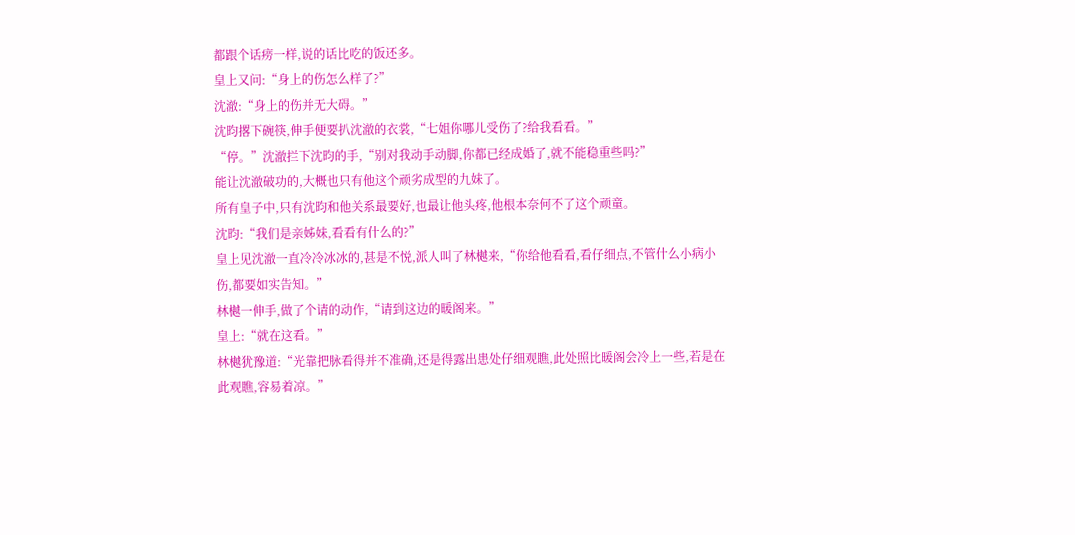都跟个话痨一样,说的话比吃的饭还多。
皇上又问:“身上的伤怎么样了?”
沈澈:“身上的伤并无大碍。”
沈昀撂下碗筷,伸手便要扒沈澈的衣裳,“七姐你哪儿受伤了?给我看看。”
“停。”沈澈拦下沈昀的手,“别对我动手动脚,你都已经成婚了,就不能稳重些吗?”
能让沈澈破功的,大概也只有他这个顽劣成型的九妹了。
所有皇子中,只有沈昀和他关系最要好,也最让他头疼,他根本奈何不了这个顽童。
沈昀:“我们是亲姊妹,看看有什么的?”
皇上见沈澈一直冷冷冰冰的,甚是不悦,派人叫了林樾来,“你给他看看,看仔细点,不管什么小病小伤,都要如实告知。”
林樾一伸手,做了个请的动作,“请到这边的暖阁来。”
皇上:“就在这看。”
林樾犹豫道:“光靠把脉看得并不准确,还是得露出患处仔细观瞧,此处照比暖阁会冷上一些,若是在此观瞧,容易着凉。”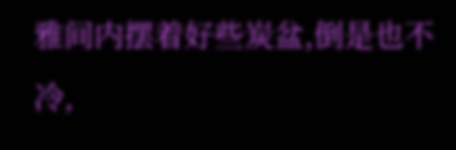雅间内摆着好些炭盆,倒是也不冷,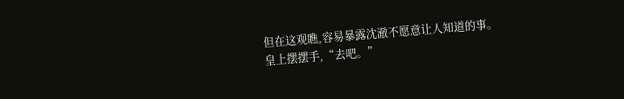但在这观瞧,容易暴露沈澈不愿意让人知道的事。
皇上摆摆手,“去吧。”